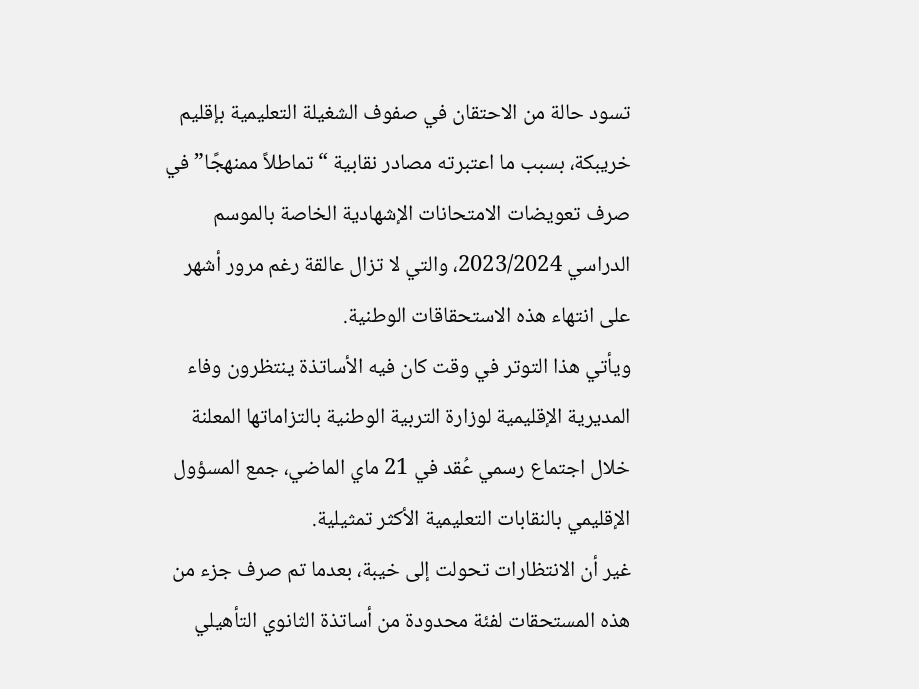تسود حالة من الاحتقان في صفوف الشغيلة التعليمية بإقليم خريبكة، بسبب ما اعتبرته مصادر نقابية “تماطلاً ممنهجًا” في صرف تعويضات الامتحانات الإشهادية الخاصة بالموسم الدراسي 2023/2024، والتي لا تزال عالقة رغم مرور أشهر على انتهاء هذه الاستحقاقات الوطنية.
ويأتي هذا التوتر في وقت كان فيه الأساتذة ينتظرون وفاء المديرية الإقليمية لوزارة التربية الوطنية بالتزاماتها المعلنة خلال اجتماع رسمي عُقد في 21 ماي الماضي، جمع المسؤول الإقليمي بالنقابات التعليمية الأكثر تمثيلية.
غير أن الانتظارات تحولت إلى خيبة، بعدما تم صرف جزء من هذه المستحقات لفئة محدودة من أساتذة الثانوي التأهيلي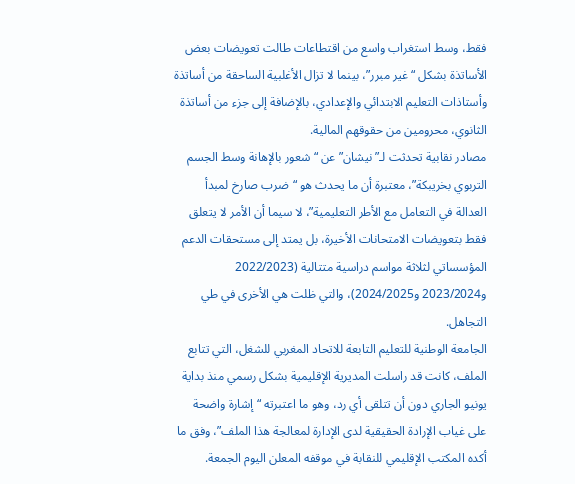فقط، وسط استغراب واسع من اقتطاعات طالت تعويضات بعض الأساتذة بشكل “غير مبرر”، بينما لا تزال الأغلبية الساحقة من أساتذة وأستاذات التعليم الابتدائي والإعدادي، بالإضافة إلى جزء من أساتذة الثانوي، محرومين من حقوقهم المالية.
مصادر نقابية تحدثت لـ”نيشان” عن “شعور بالإهانة وسط الجسم التربوي بخريبكة”، معتبرة أن ما يحدث هو “ضرب صارخ لمبدأ العدالة في التعامل مع الأطر التعليمية”، لا سيما أن الأمر لا يتعلق فقط بتعويضات الامتحانات الأخيرة، بل يمتد إلى مستحقات الدعم المؤسساتي لثلاثة مواسم دراسية متتالية (2022/2023 و2023/2024 و2024/2025)، والتي ظلت هي الأخرى في طي التجاهل.
الجامعة الوطنية للتعليم التابعة للاتحاد المغربي للشغل، التي تتابع الملف، كانت قد راسلت المديرية الإقليمية بشكل رسمي منذ بداية يونيو الجاري دون أن تتلقى أي رد، وهو ما اعتبرته “إشارة واضحة على غياب الإرادة الحقيقية لدى الإدارة لمعالجة هذا الملف”، وفق ما أكده المكتب الإقليمي للنقابة في موقفه المعلن اليوم الجمعة.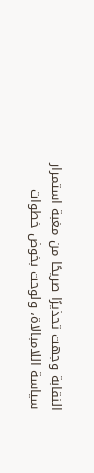النقابة وجهت تحذيرًا صريحًا من مغبة استمرار سياسة اللامبالاة، ولوحت بخوض خطوات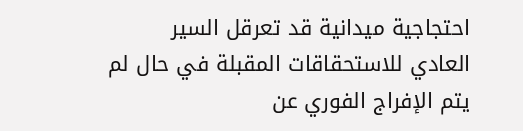احتجاجية ميدانية قد تعرقل السير العادي للاستحقاقات المقبلة في حال لم يتم الإفراج الفوري عن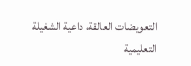التعويضات العالقة، داعية الشغيلة التعليمية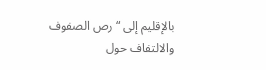بالإقليم إلى “رص الصفوف والالتفاف حول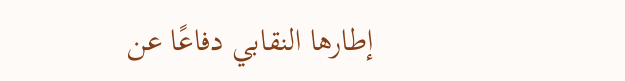إطارها النقابي دفاعًا عن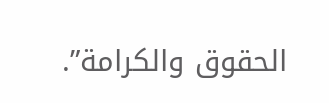الحقوق والكرامة”.